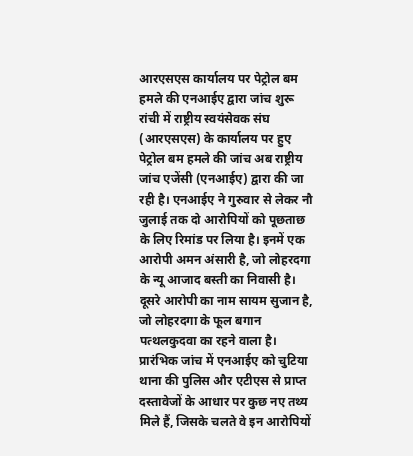आरएसएस कार्यालय पर पेट्रोल बम हमले की एनआईए द्वारा जांच शुरू
रांची में राष्ट्रीय स्वयंसेवक संघ (आरएसएस) के कार्यालय पर हुए पेट्रोल बम हमले की जांच अब राष्ट्रीय जांच एजेंसी (एनआईए) द्वारा की जा रही है। एनआईए ने गुरुवार से लेकर नौ जुलाई तक दो आरोपियों को पूछताछ के लिए रिमांड पर लिया है। इनमें एक आरोपी अमन अंसारी है, जो लोहरदगा के न्यू आजाद बस्ती का निवासी है। दूसरे आरोपी का नाम सायम सुजान है, जो लोहरदगा के फूल बगान पत्थलकुदवा का रहने वाला है। प्रारंभिक जांच में एनआईए को चुटिया थाना की पुलिस और एटीएस से प्राप्त दस्तावेजों के आधार पर कुछ नए तथ्य मिले हैं, जिसके चलते वे इन आरोपियों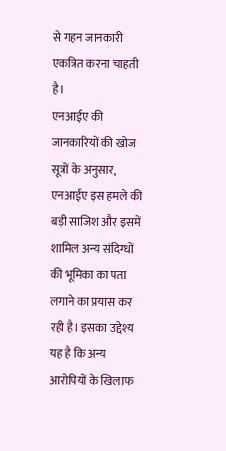से गहन जानकारी एकत्रित करना चाहती है।
एनआईए की जानकारियों की खोज
सूत्रों के अनुसार, एनआईए इस हमले की बड़ी साजिश और इसमें शामिल अन्य संदिग्धों की भूमिका का पता लगाने का प्रयास कर रही है। इसका उद्देश्य यह है कि अन्य आरोपियों के खिलाफ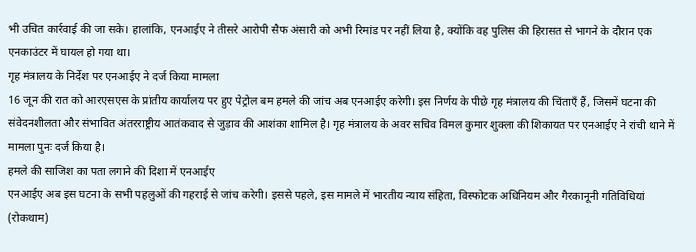भी उचित कार्रवाई की जा सके। हालांकि, एनआईए ने तीसरे आरोपी सैफ अंसारी को अभी रिमांड पर नहीं लिया है, क्योंकि वह पुलिस की हिरासत से भागने के दौरान एक एनकाउंटर में घायल हो गया था।
गृह मंत्रालय के निर्देश पर एनआईए ने दर्ज किया मामला
16 जून की रात को आरएसएस के प्रांतीय कार्यालय पर हुए पेट्रोल बम हमले की जांच अब एनआईए करेगी। इस निर्णय के पीछे गृह मंत्रालय की चिंताएँ हैं, जिसमें घटना की संवेदनशीलता और संभावित अंतरराष्ट्रीय आतंकवाद से जुड़ाव की आशंका शामिल है। गृह मंत्रालय के अवर सचिव विमल कुमार शुक्ला की शिकायत पर एनआईए ने रांची थाने में मामला पुनः दर्ज किया है।
हमले की साजिश का पता लगाने की दिशा में एनआईए
एनआईए अब इस घटना के सभी पहलुओं की गहराई से जांच करेगी। इससे पहले, इस मामले में भारतीय न्याय संहिता, विस्फोटक अधिनियम और गैरकानूनी गतिविधियां (रोकथाम)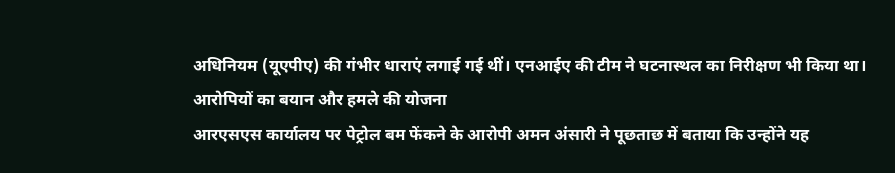अधिनियम (यूएपीए) की गंभीर धाराएं लगाई गई थीं। एनआईए की टीम ने घटनास्थल का निरीक्षण भी किया था।
आरोपियों का बयान और हमले की योजना
आरएसएस कार्यालय पर पेट्रोल बम फेंकने के आरोपी अमन अंसारी ने पूछताछ में बताया कि उन्होंने यह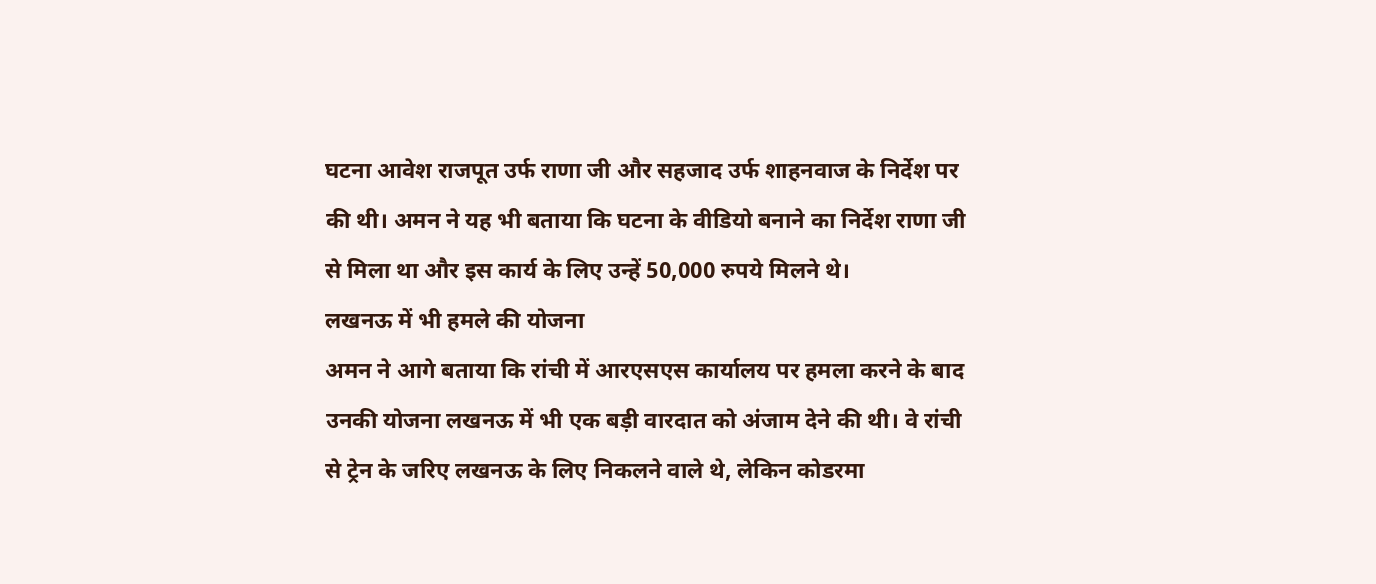घटना आवेश राजपूत उर्फ राणा जी और सहजाद उर्फ शाहनवाज के निर्देश पर की थी। अमन ने यह भी बताया कि घटना के वीडियो बनाने का निर्देश राणा जी से मिला था और इस कार्य के लिए उन्हें 50,000 रुपये मिलने थे।
लखनऊ में भी हमले की योजना
अमन ने आगे बताया कि रांची में आरएसएस कार्यालय पर हमला करने के बाद उनकी योजना लखनऊ में भी एक बड़ी वारदात को अंजाम देने की थी। वे रांची से ट्रेन के जरिए लखनऊ के लिए निकलने वाले थे, लेकिन कोडरमा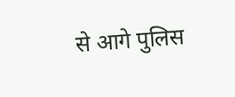से आगे पुलिस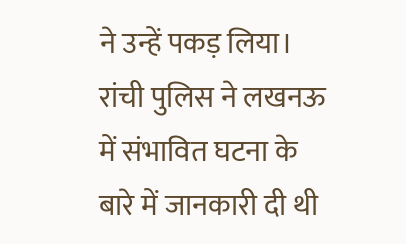ने उन्हें पकड़ लिया। रांची पुलिस ने लखनऊ में संभावित घटना के बारे में जानकारी दी थी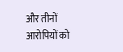और तीनों आरोपियों को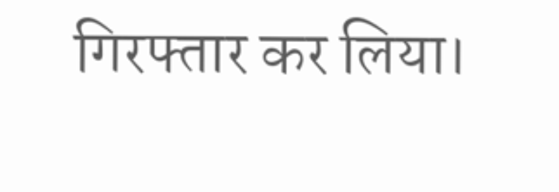गिरफ्तार कर लिया।